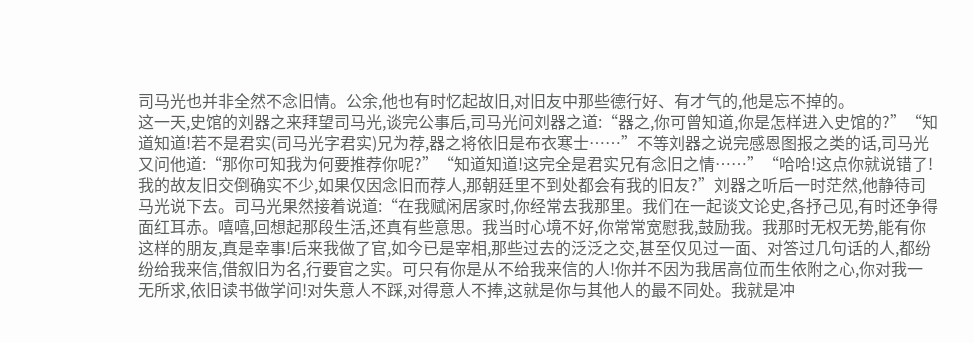司马光也并非全然不念旧情。公余,他也有时忆起故旧,对旧友中那些德行好、有才气的,他是忘不掉的。
这一天,史馆的刘器之来拜望司马光,谈完公事后,司马光问刘器之道:“器之,你可曾知道,你是怎样进入史馆的?”“知道知道!若不是君实(司马光字君实)兄为荐,器之将依旧是布衣寒士……”不等刘器之说完感恩图报之类的话,司马光又问他道:“那你可知我为何要推荐你呢?”“知道知道!这完全是君实兄有念旧之情……”“哈哈!这点你就说错了!我的故友旧交倒确实不少,如果仅因念旧而荐人,那朝廷里不到处都会有我的旧友?”刘器之听后一时茫然,他静待司马光说下去。司马光果然接着说道:“在我赋闲居家时,你经常去我那里。我们在一起谈文论史,各抒己见,有时还争得面红耳赤。嘻嘻,回想起那段生活,还真有些意思。我当时心境不好,你常常宽慰我,鼓励我。我那时无权无势,能有你这样的朋友,真是幸事!后来我做了官,如今已是宰相,那些过去的泛泛之交,甚至仅见过一面、对答过几句话的人,都纷纷给我来信,借叙旧为名,行要官之实。可只有你是从不给我来信的人!你并不因为我居高位而生依附之心,你对我一无所求,依旧读书做学问!对失意人不踩,对得意人不捧,这就是你与其他人的最不同处。我就是冲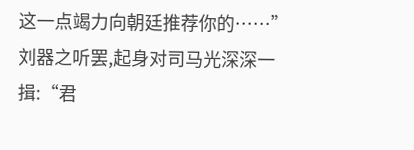这一点竭力向朝廷推荐你的……”刘器之听罢,起身对司马光深深一揖:“君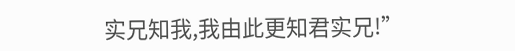实兄知我,我由此更知君实兄!”